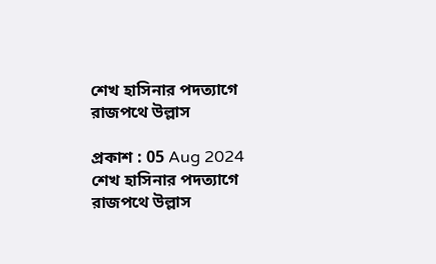শেখ হাসিনার পদত্যাগে রাজপথে উল্লাস

প্রকাশ : 05 Aug 2024
শেখ হাসিনার পদত্যাগে রাজপথে উল্লাস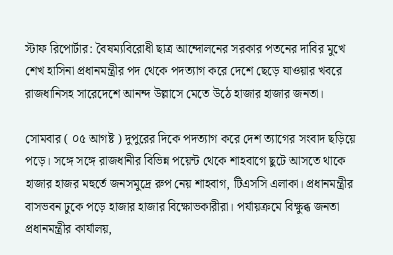স্টাফ রিপোর্টার: বৈষম্যবিরোধী ছাত্র আন্দোলনের সরকার পতনের দাবির মুখে শেখ হাসিনা প্রধানমন্ত্রীর পদ থেকে পদত্যাগ করে দেশে ছেড়ে যাওয়ার খবরে রাজধানিসহ সারেদেশে আনন্দ উল্লাসে মেতে উঠে হাজার হাজার জনতা।

সোমবার ( ০৫ আগষ্ট ) দুপুরের দিকে পদত্যাগ করে দেশ ত্যাগের সংবাদ ছড়িয়ে পড়ে। সঙ্গে সঙ্গে রাজধানীর বিভিন্ন পয়েন্ট থেকে শাহবাগে ছুটে আসতে থাকে হাজার হাজর মহুর্তে জনসমুদ্রে রুপ নেয় শাহবাগ, টিএসসি এলাকা। প্রধানমন্ত্রীর বাসভবন ঢুকে পড়ে হাজার হাজার বিক্ষোভকারীরা। পর্যায়ক্রমে বিক্ষুব্ধ জনতা প্রধানমন্ত্রীর কার্যালয়,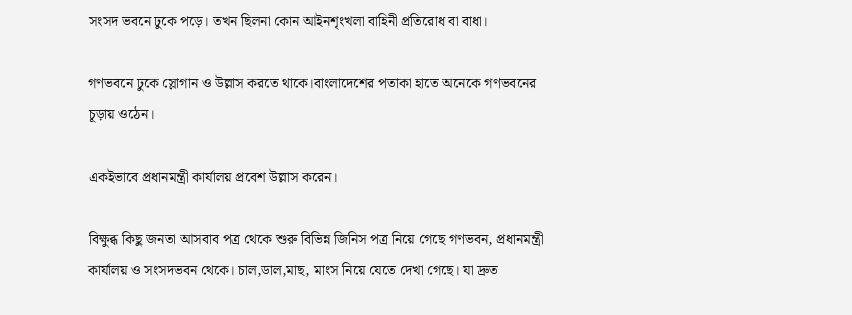সংসদ ভবনে ঢুকে পড়ে। তখন ছিলনা কোন আইনশৃংখলা বাহিনী প্রতিরোধ বা বাধা।

গণভবনে ঢুকে স্লোগান ও উল্লাস করতে থাকে।বাংলাদেশের পতাকা হাতে অনেকে গণভবনের চূড়ায় ওঠেন।

একইভাবে প্রধানমন্ত্রী কার্যালয় প্রবেশ উল্লাস করেন।

বিক্ষুব্ধ কিছু জনতা আসবাব পত্র থেকে শুরু বিভিন্ন জিনিস পত্র নিয়ে গেছে গণভবন, প্রধানমন্ত্রী কার্যালয় ও সংসদভবন থেকে। চাল,ডাল,মাছ, মাংস নিয়ে যেতে দেখা গেছে। যা দ্রুত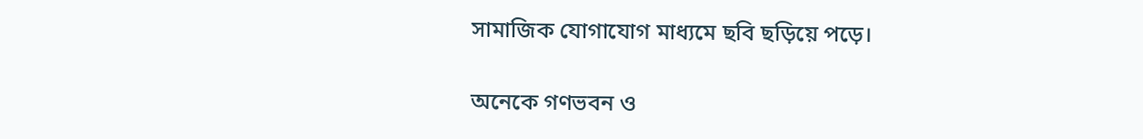সামাজিক যোগাযোগ মাধ্যমে ছবি ছড়িয়ে পড়ে।

অনেকে গণভবন ও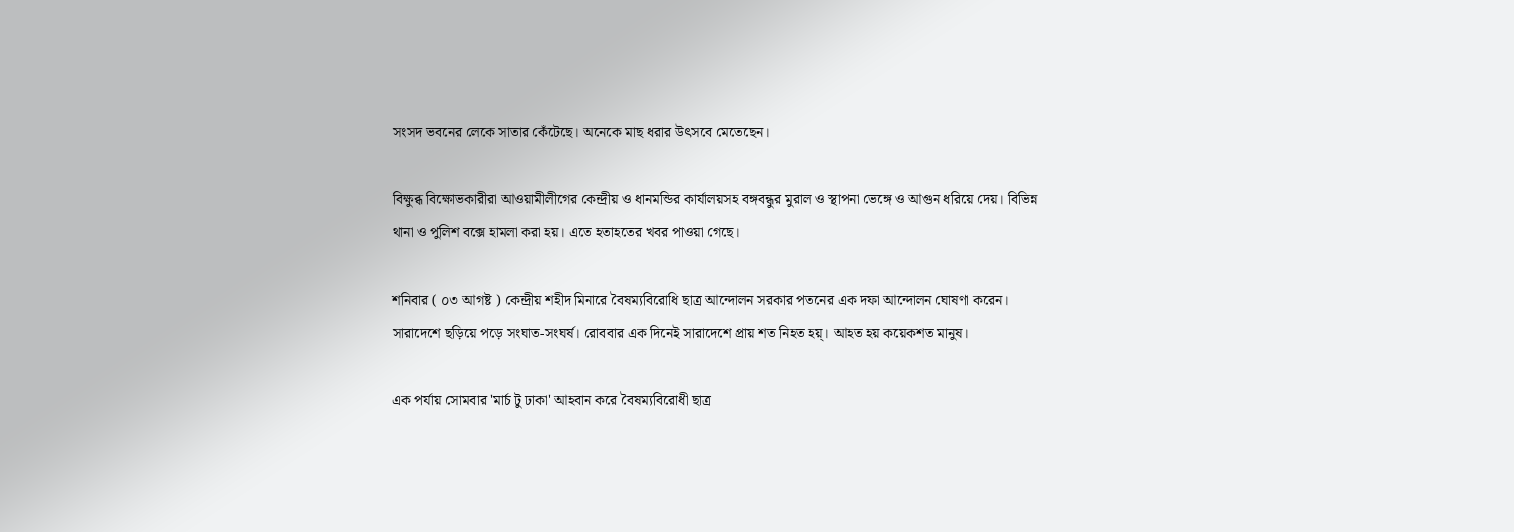সংসদ ভবনের লেকে সাতার কেঁটেছে। অনেকে মাছ ধরার উৎসবে মেতেছেন।

বিক্ষুব্ধ বিক্ষোভকারীরা আওয়ামীলীগের কেন্দ্রীয় ও ধানমন্ডির কার্যালয়সহ বঙ্গবন্ধুর মুরাল ও স্থাপনা ভেঙ্গে ও আগুন ধরিয়ে দেয়। বিভিন্ন থানা ও পুলিশ বক্সে হামলা করা হয়। এতে হতাহতের খবর পাওয়া গেছে।

শনিবার ( ০৩ আগষ্ট ) কেন্দ্রীয় শহীদ মিনারে বৈষম্যবিরোধি ছাত্র আন্দোলন সরকার পতনের এক দফা আন্দোলন ঘোষণা করেন। সারাদেশে ছড়িয়ে পড়ে সংঘাত-সংঘর্ষ। রোববার এক দিনেই সারাদেশে প্রায় শত নিহত হয়্। আহত হয় কয়েকশত মানুষ।

এক পর্যায় সোমবার 'মার্চ টু ঢাকা' আহবান করে বৈষম্যবিরোধী ছাত্র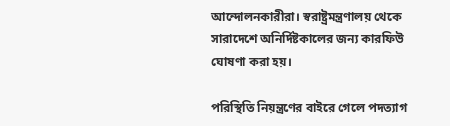আন্দোলনকারীরা। স্বরাষ্ট্রমন্ত্রণালয় থেকে সারাদেশে অনির্দিষ্টকালের জন্য কারফিউ ঘোষণা করা হয়।

পরিস্থিতি নিয়ন্ত্রণের বাইরে গেলে পদত্যাগ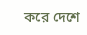করে দেশে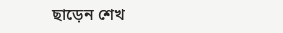ছাড়েন শেখ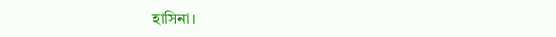হাসিনা।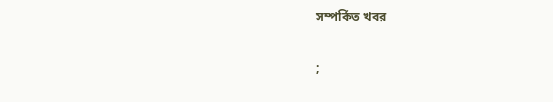সম্পর্কিত খবর

;